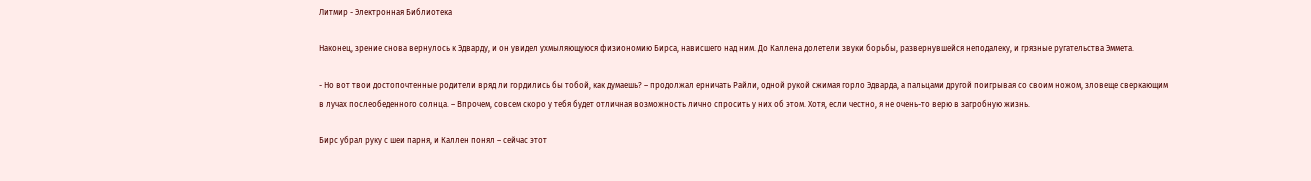Литмир - Электронная Библиотека

Наконец, зрение снова вернулось к Эдварду, и он увидел ухмыляющуюся физиономию Бирса, нависшего над ним. До Каллена долетели звуки борьбы, развернувшейся неподалеку, и грязные ругательства Эммета.

- Но вот твои достопочтенные родители вряд ли гордились бы тобой, как думаешь? – продолжал ерничать Райли, одной рукой сжимая горло Эдварда, а пальцами другой поигрывая со своим ножом, зловеще сверкающим в лучах послеобеденного солнца. – Впрочем, совсем скоро у тебя будет отличная возможность лично спросить у них об этом. Хотя, если честно, я не очень-то верю в загробную жизнь.

Бирс убрал руку с шеи парня, и Каллен понял – сейчас этот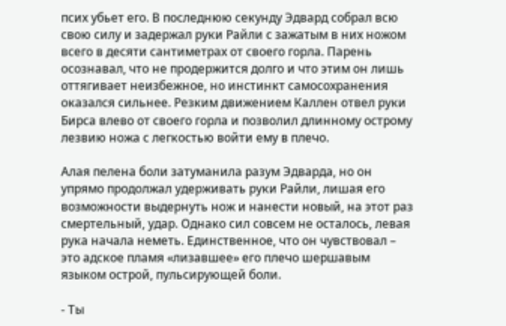псих убьет его. В последнюю секунду Эдвард собрал всю свою силу и задержал руки Райли с зажатым в них ножом всего в десяти сантиметрах от своего горла. Парень осознавал, что не продержится долго и что этим он лишь оттягивает неизбежное, но инстинкт самосохранения оказался сильнее. Резким движением Каллен отвел руки Бирса влево от своего горла и позволил длинному острому лезвию ножа с легкостью войти ему в плечо.

Алая пелена боли затуманила разум Эдварда, но он упрямо продолжал удерживать руки Райли, лишая его возможности выдернуть нож и нанести новый, на этот раз смертельный, удар. Однако сил совсем не осталось, левая рука начала неметь. Единственное, что он чувствовал – это адское пламя «лизавшее» его плечо шершавым языком острой, пульсирующей боли.

- Ты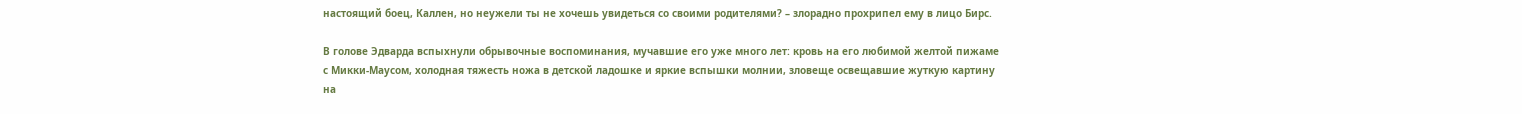настоящий боец, Каллен, но неужели ты не хочешь увидеться со своими родителями? – злорадно прохрипел ему в лицо Бирс.

В голове Эдварда вспыхнули обрывочные воспоминания, мучавшие его уже много лет: кровь на его любимой желтой пижаме с Микки-Маусом, холодная тяжесть ножа в детской ладошке и яркие вспышки молнии, зловеще освещавшие жуткую картину на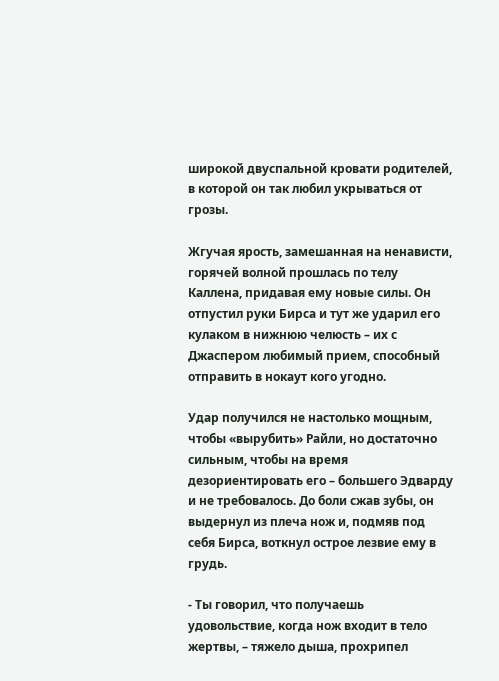широкой двуспальной кровати родителей, в которой он так любил укрываться от грозы.

Жгучая ярость, замешанная на ненависти, горячей волной прошлась по телу Каллена, придавая ему новые силы. Он отпустил руки Бирса и тут же ударил его кулаком в нижнюю челюсть – их с Джаспером любимый прием, способный отправить в нокаут кого угодно.

Удар получился не настолько мощным, чтобы «вырубить» Райли, но достаточно сильным, чтобы на время дезориентировать его – большего Эдварду и не требовалось. До боли сжав зубы, он выдернул из плеча нож и, подмяв под себя Бирса, воткнул острое лезвие ему в грудь.

- Ты говорил, что получаешь удовольствие, когда нож входит в тело жертвы, – тяжело дыша, прохрипел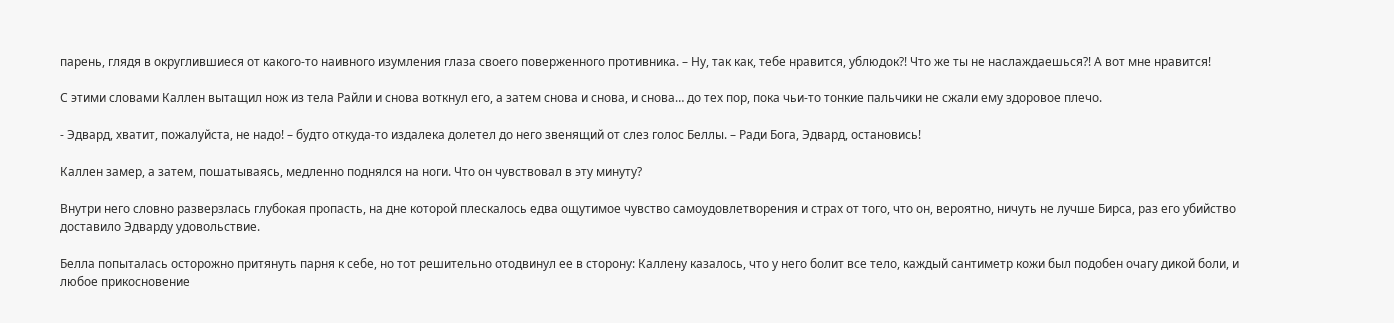парень, глядя в округлившиеся от какого-то наивного изумления глаза своего поверженного противника. – Ну, так как, тебе нравится, ублюдок?! Что же ты не наслаждаешься?! А вот мне нравится!

С этими словами Каллен вытащил нож из тела Райли и снова воткнул его, а затем снова и снова, и снова… до тех пор, пока чьи-то тонкие пальчики не сжали ему здоровое плечо.

- Эдвард, хватит, пожалуйста, не надо! – будто откуда-то издалека долетел до него звенящий от слез голос Беллы. – Ради Бога, Эдвард, остановись!

Каллен замер, а затем, пошатываясь, медленно поднялся на ноги. Что он чувствовал в эту минуту?

Внутри него словно разверзлась глубокая пропасть, на дне которой плескалось едва ощутимое чувство самоудовлетворения и страх от того, что он, вероятно, ничуть не лучше Бирса, раз его убийство доставило Эдварду удовольствие.

Белла попыталась осторожно притянуть парня к себе, но тот решительно отодвинул ее в сторону: Каллену казалось, что у него болит все тело, каждый сантиметр кожи был подобен очагу дикой боли, и любое прикосновение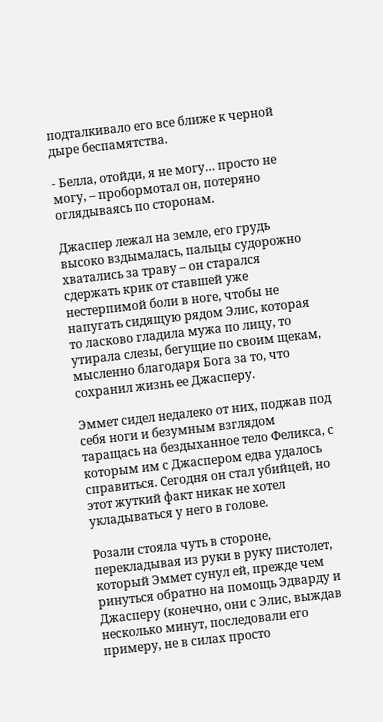подталкивало его все ближе к черной дыре беспамятства.

- Белла, отойди, я не могу… просто не могу, – пробормотал он, потеряно оглядываясь по сторонам.

Джаспер лежал на земле, его грудь высоко вздымалась, пальцы судорожно хватались за траву – он старался сдержать крик от ставшей уже нестерпимой боли в ноге, чтобы не напугать сидящую рядом Элис, которая то ласково гладила мужа по лицу, то утирала слезы, бегущие по своим щекам, мысленно благодаря Бога за то, что сохранил жизнь ее Джасперу.

Эммет сидел недалеко от них, поджав под себя ноги и безумным взглядом таращась на бездыханное тело Феликса, с которым им с Джаспером едва удалось справиться. Сегодня он стал убийцей, но этот жуткий факт никак не хотел укладываться у него в голове.

Розали стояла чуть в стороне, перекладывая из руки в руку пистолет, который Эммет сунул ей, прежде чем ринуться обратно на помощь Эдварду и Джасперу (конечно, они с Элис, выждав несколько минут, последовали его примеру, не в силах просто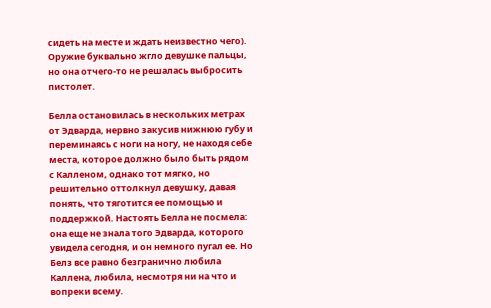сидеть на месте и ждать неизвестно чего). Оружие буквально жгло девушке пальцы, но она отчего-то не решалась выбросить пистолет.

Белла остановилась в нескольких метрах от Эдварда, нервно закусив нижнюю губу и переминаясь с ноги на ногу, не находя себе места, которое должно было быть рядом с Калленом, однако тот мягко, но решительно оттолкнул девушку, давая понять, что тяготится ее помощью и поддержкой. Настоять Белла не посмела: она еще не знала того Эдварда, которого увидела сегодня, и он немного пугал ее. Но Белз все равно безгранично любила Каллена, любила, несмотря ни на что и вопреки всему.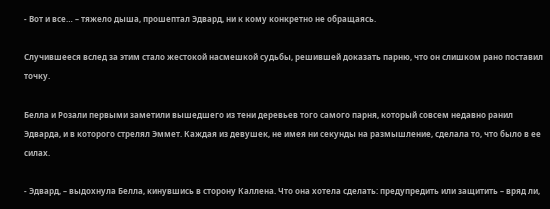- Вот и все… – тяжело дыша, прошептал Эдвард, ни к кому конкретно не обращаясь.

Случившееся вслед за этим стало жестокой насмешкой судьбы, решившей доказать парню, что он слишком рано поставил точку.

Белла и Розали первыми заметили вышедшего из тени деревьев того самого парня, который совсем недавно ранил Эдварда, и в которого стрелял Эммет. Каждая из девушек, не имея ни секунды на размышление, сделала то, что было в ее силах.

- Эдвард, – выдохнула Белла, кинувшись в сторону Каллена. Что она хотела сделать: предупредить или защитить – вряд ли,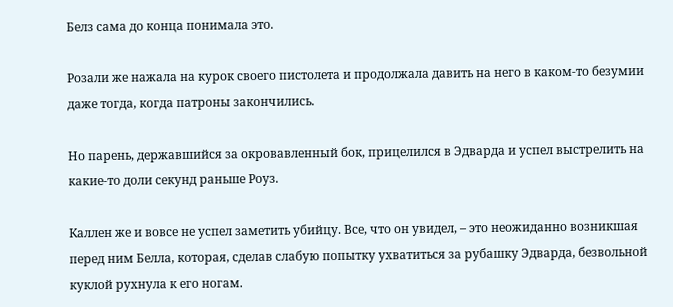Белз сама до конца понимала это.

Розали же нажала на курок своего пистолета и продолжала давить на него в каком-то безумии даже тогда, когда патроны закончились.

Но парень, державшийся за окровавленный бок, прицелился в Эдварда и успел выстрелить на какие-то доли секунд раньше Роуз.

Каллен же и вовсе не успел заметить убийцу. Все, что он увидел, – это неожиданно возникшая перед ним Белла, которая, сделав слабую попытку ухватиться за рубашку Эдварда, безвольной куклой рухнула к его ногам.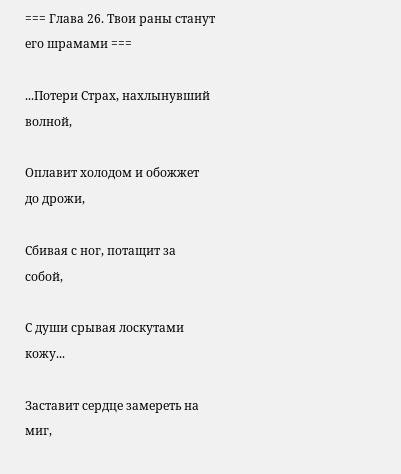=== Глава 26. Твои раны станут его шрамами ===

...Потери Страх, нахлынувший волной,

Оплавит холодом и обожжет до дрожи,

Сбивая с ног, потащит за собой,

С души срывая лоскутами кожу...

Заставит сердце замереть на миг,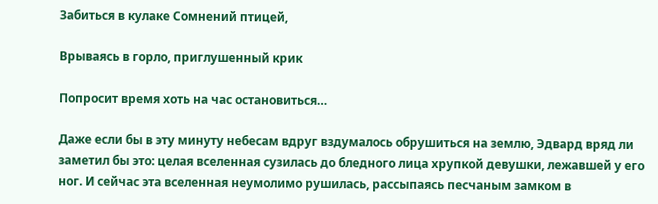Забиться в кулаке Сомнений птицей,

Врываясь в горло, приглушенный крик

Попросит время хоть на час остановиться…

Даже если бы в эту минуту небесам вдруг вздумалось обрушиться на землю, Эдвард вряд ли заметил бы это: целая вселенная сузилась до бледного лица хрупкой девушки, лежавшей у его ног. И сейчас эта вселенная неумолимо рушилась, рассыпаясь песчаным замком в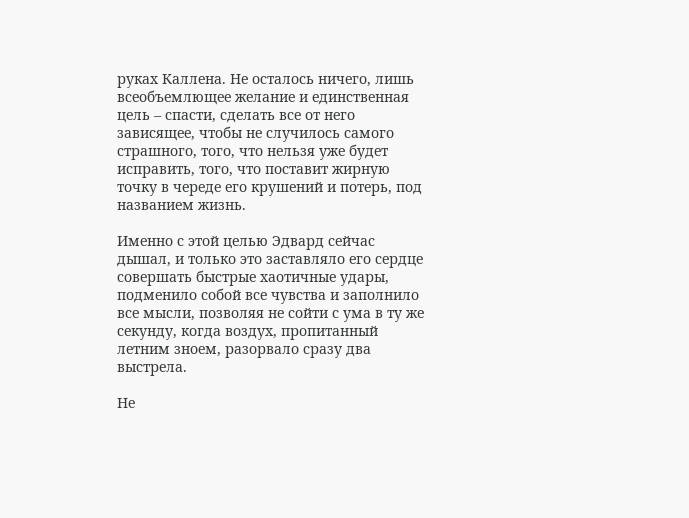руках Каллена. Не осталось ничего, лишь всеобъемлющее желание и единственная цель – спасти, сделать все от него зависящее, чтобы не случилось самого страшного, того, что нельзя уже будет исправить, того, что поставит жирную точку в череде его крушений и потерь, под названием жизнь.

Именно с этой целью Эдвард сейчас дышал, и только это заставляло его сердце совершать быстрые хаотичные удары, подменило собой все чувства и заполнило все мысли, позволяя не сойти с ума в ту же секунду, когда воздух, пропитанный летним зноем, разорвало сразу два выстрела.

Не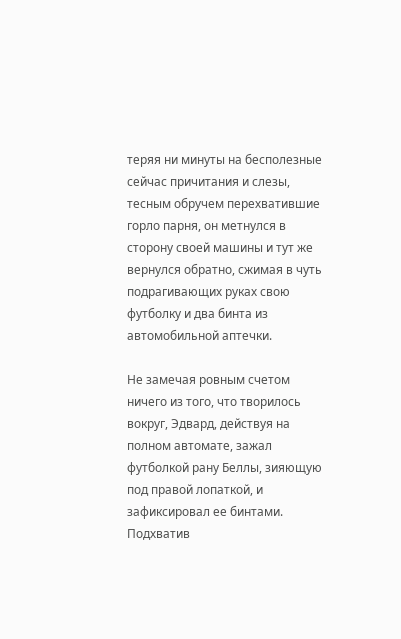теряя ни минуты на бесполезные сейчас причитания и слезы, тесным обручем перехватившие горло парня, он метнулся в сторону своей машины и тут же вернулся обратно, сжимая в чуть подрагивающих руках свою футболку и два бинта из автомобильной аптечки.

Не замечая ровным счетом ничего из того, что творилось вокруг, Эдвард, действуя на полном автомате, зажал футболкой рану Беллы, зияющую под правой лопаткой, и зафиксировал ее бинтами. Подхватив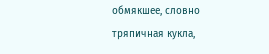обмякшее, словно тряпичная кукла,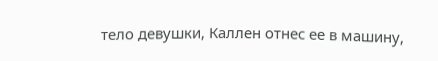тело девушки, Каллен отнес ее в машину,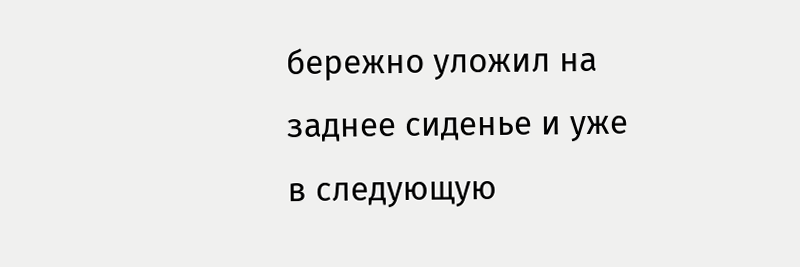бережно уложил на заднее сиденье и уже в следующую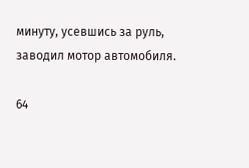минуту, усевшись за руль, заводил мотор автомобиля.

64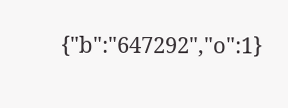{"b":"647292","o":1}